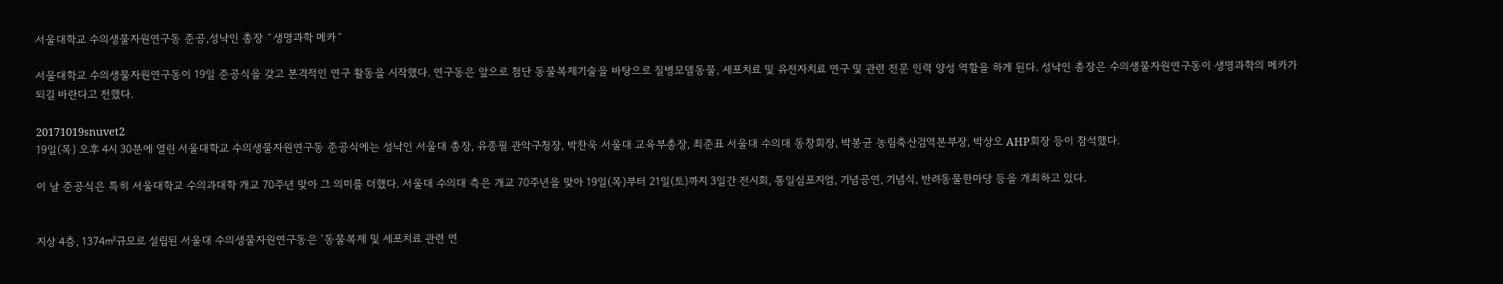서울대학교 수의생물자원연구동 준공,성낙인 총장 ˝생명과학 메카˝

서울대학교 수의생물자원연구동이 19일 준공식을 갖고 본격적인 연구 활동을 시작했다. 연구동은 앞으로 첨단 동물복제기술을 바탕으로 질병모델동물, 세포치료 및 유전자치료 연구 및 관련 전문 인력 양성 역할을 하게 된다. 성낙인 총장은 수의생물자원연구동이 생명과학의 메카가 되길 바란다고 전했다.

20171019snuvet2
19일(목) 오후 4시 30분에 열린 서울대학교 수의생물자원연구동 준공식에는 성낙인 서울대 총장, 유종필 관악구청장, 박찬욱 서울대 교육부총장, 최준표 서울대 수의대 동창회장, 박봉균 농림축산검역본부장, 박상오 AHP회장 등이 참석했다.

이 날 준공식은 특히 서울대학교 수의과대학 개교 70주년 맞아 그 의미를 더했다. 서울대 수의대 측은 개교 70주년을 맞아 19일(목)부터 21일(토)까지 3일간 전시회, 통일심포지엄, 기념공연, 기념식, 반려동물한마당 등을 개최하고 있다.


지상 4층, 1374㎡규모로 설립된 서울대 수의생물자원연구동은 ‘동물복제 및 세포치료 관련 연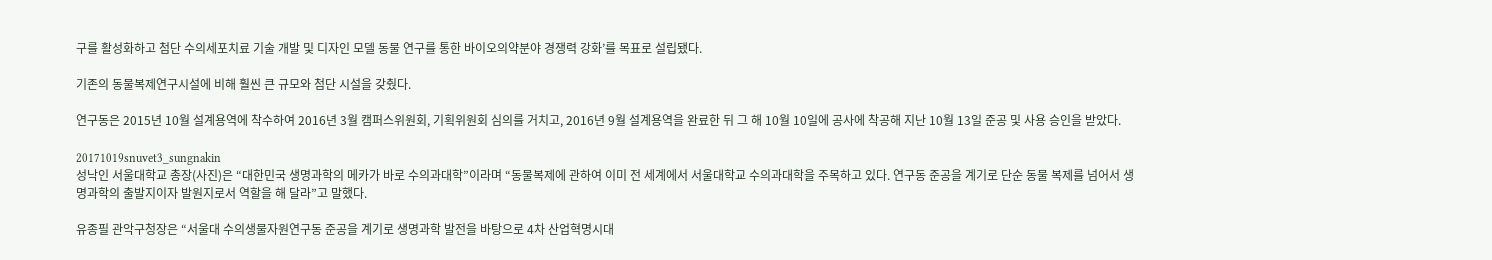구를 활성화하고 첨단 수의세포치료 기술 개발 및 디자인 모델 동물 연구를 통한 바이오의약분야 경쟁력 강화’를 목표로 설립됐다.

기존의 동물복제연구시설에 비해 훨씬 큰 규모와 첨단 시설을 갖췄다.

연구동은 2015년 10월 설계용역에 착수하여 2016년 3월 캠퍼스위원회, 기획위원회 심의를 거치고, 2016년 9월 설계용역을 완료한 뒤 그 해 10월 10일에 공사에 착공해 지난 10월 13일 준공 및 사용 승인을 받았다.

20171019snuvet3_sungnakin
성낙인 서울대학교 총장(사진)은 “대한민국 생명과학의 메카가 바로 수의과대학”이라며 “동물복제에 관하여 이미 전 세계에서 서울대학교 수의과대학을 주목하고 있다. 연구동 준공을 계기로 단순 동물 복제를 넘어서 생명과학의 출발지이자 발원지로서 역할을 해 달라”고 말했다.

유종필 관악구청장은 “서울대 수의생물자원연구동 준공을 계기로 생명과학 발전을 바탕으로 4차 산업혁명시대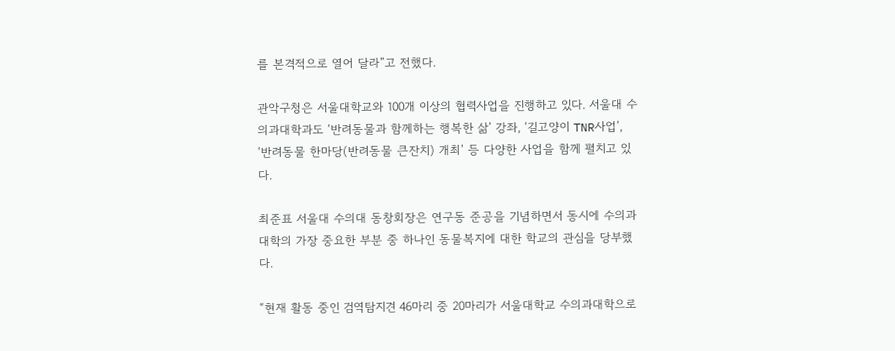를 본격적으로 열어 달라”고 전했다.

관악구청은 서울대학교와 100개 이상의 협력사업을 진행하고 있다. 서울대 수의과대학과도 ‘반려동물과 함께하는 행복한 삶’ 강좌, ‘길고양이 TNR사업’, ‘반려동물 한마당(반려동물 큰잔치) 개최’ 등 다양한 사업을 함께 펼치고 있다.

최준표 서울대 수의대 동창회장은 연구동 준공을 기념하면서 동시에 수의과대학의 가장 중요한 부분 중 하나인 동물복지에 대한 학교의 관심을 당부했다.

“현재 활동 중인 검역탐지견 46마리 중 20마리가 서울대학교 수의과대학으로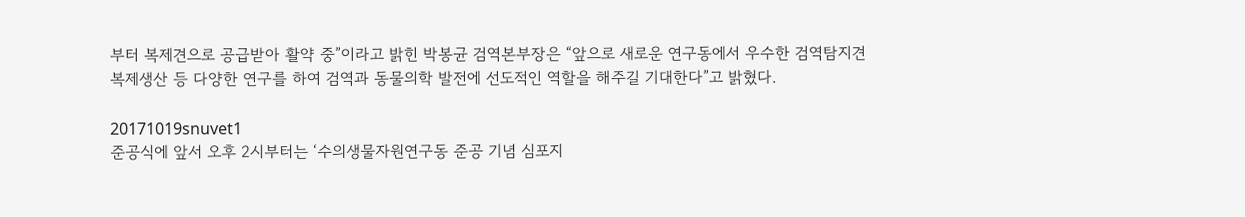부터 복제견으로 공급받아 활약 중”이라고 밝힌 박봉균 검역본부장은 “앞으로 새로운 연구동에서 우수한 검역탐지견 복제생산 등 다양한 연구를 하여 검역과 동물의학 발전에 선도적인 역할을 해주길 기대한다”고 밝혔다.

20171019snuvet1
준공식에 앞서 오후 2시부터는 ‘수의생물자원연구동 준공 기념 심포지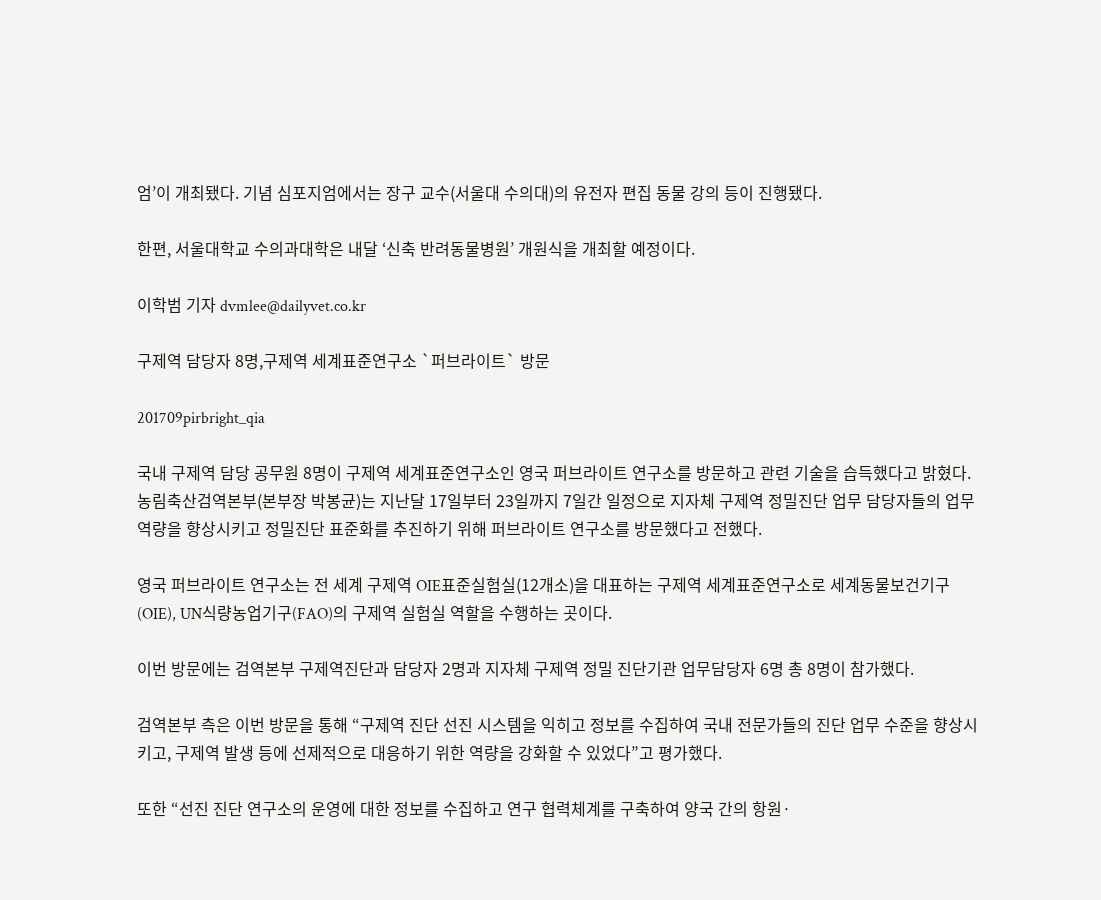엄’이 개최됐다. 기념 심포지엄에서는 장구 교수(서울대 수의대)의 유전자 편집 동물 강의 등이 진행됐다.

한편, 서울대학교 수의과대학은 내달 ‘신축 반려동물병원’ 개원식을 개최할 예정이다.

이학범 기자 dvmlee@dailyvet.co.kr

구제역 담당자 8명,구제역 세계표준연구소 `퍼브라이트` 방문

201709pirbright_qia

국내 구제역 담당 공무원 8명이 구제역 세계표준연구소인 영국 퍼브라이트 연구소를 방문하고 관련 기술을 습득했다고 밝혔다. 농림축산검역본부(본부장 박봉균)는 지난달 17일부터 23일까지 7일간 일정으로 지자체 구제역 정밀진단 업무 담당자들의 업무 역량을 향상시키고 정밀진단 표준화를 추진하기 위해 퍼브라이트 연구소를 방문했다고 전했다.

영국 퍼브라이트 연구소는 전 세계 구제역 OIE표준실험실(12개소)을 대표하는 구제역 세계표준연구소로 세계동물보건기구(OIE), UN식량농업기구(FAO)의 구제역 실험실 역할을 수행하는 곳이다.

이번 방문에는 검역본부 구제역진단과 담당자 2명과 지자체 구제역 정밀 진단기관 업무담당자 6명 총 8명이 참가했다.

검역본부 측은 이번 방문을 통해 “구제역 진단 선진 시스템을 익히고 정보를 수집하여 국내 전문가들의 진단 업무 수준을 향상시키고, 구제역 발생 등에 선제적으로 대응하기 위한 역량을 강화할 수 있었다”고 평가했다.

또한 “선진 진단 연구소의 운영에 대한 정보를 수집하고 연구 협력체계를 구축하여 양국 간의 항원·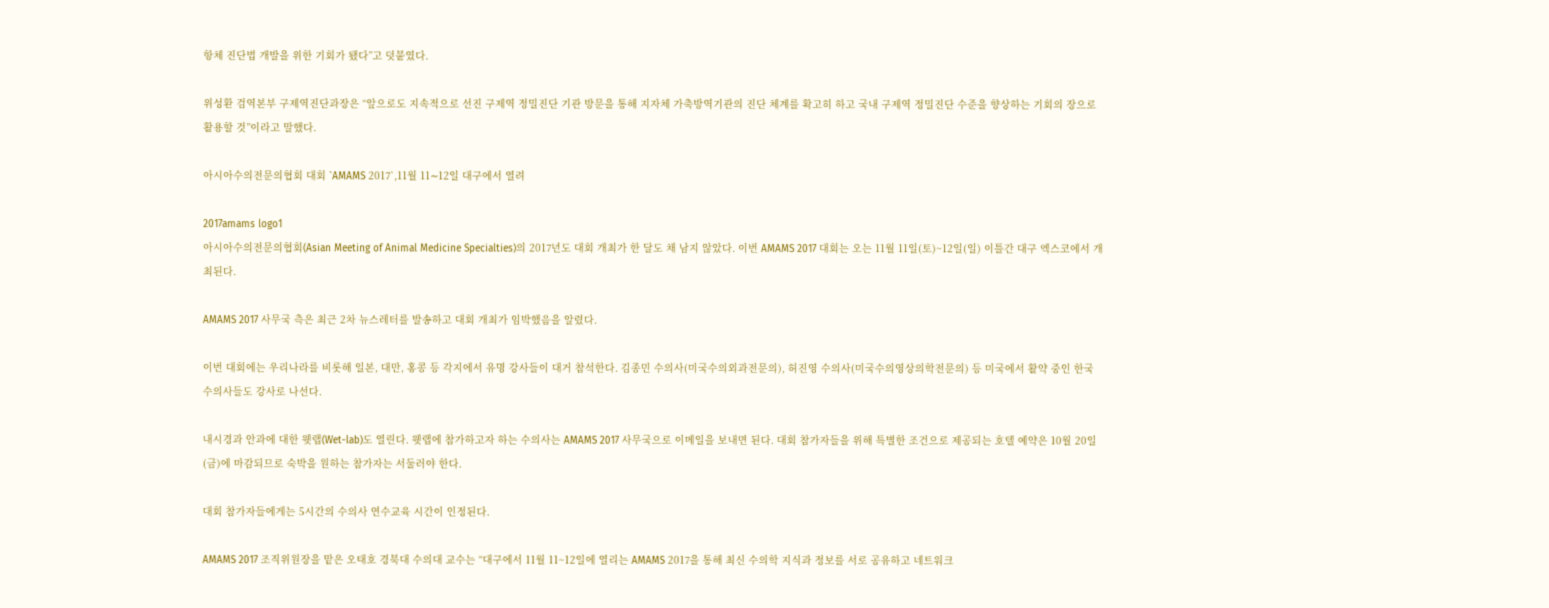항체 진단법 개발을 위한 기회가 됐다”고 덧붙였다.

위성환 검역본부 구제역진단과장은 “앞으로도 지속적으로 선진 구제역 정밀진단 기관 방문을 통해 지자체 가축방역기관의 진단 체계를 확고히 하고 국내 구제역 정밀진단 수준을 향상하는 기회의 장으로 활용할 것”이라고 말했다.

아시아수의전문의협회 대회 `AMAMS 2017`,11월 11∼12일 대구에서 열려

2017amams logo1
아시아수의전문의협회(Asian Meeting of Animal Medicine Specialties)의 2017년도 대회 개최가 한 달도 채 남지 않았다. 이번 AMAMS 2017 대회는 오는 11월 11일(토)~12일(일) 이틀간 대구 엑스코에서 개최된다.

AMAMS 2017 사무국 측은 최근 2차 뉴스레터를 발송하고 대회 개최가 임박했음을 알렸다.

이번 대회에는 우리나라를 비롯해 일본, 대만, 홍콩 등 각지에서 유명 강사들이 대거 참석한다. 김종민 수의사(미국수의외과전문의), 허진영 수의사(미국수의영상의학전문의) 등 미국에서 활약 중인 한국 수의사들도 강사로 나선다.

내시경과 안과에 대한 웻랩(Wet-lab)도 열린다. 웻랩에 참가하고자 하는 수의사는 AMAMS 2017 사무국으로 이메일을 보내면 된다. 대회 참가자들을 위해 특별한 조건으로 제공되는 호텔 예약은 10월 20일(금)에 마감되므로 숙박을 원하는 참가자는 서둘러야 한다.

대회 참가자들에게는 5시간의 수의사 연수교육 시간이 인정된다.

AMAMS 2017 조직위원장을 맡은 오태호 경북대 수의대 교수는 “대구에서 11월 11~12일에 열리는 AMAMS 2017을 통해 최신 수의학 지식과 정보를 서로 공유하고 네트워크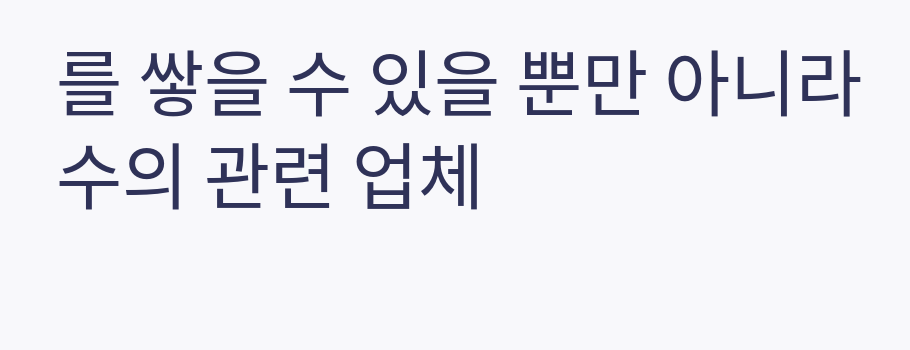를 쌓을 수 있을 뿐만 아니라 수의 관련 업체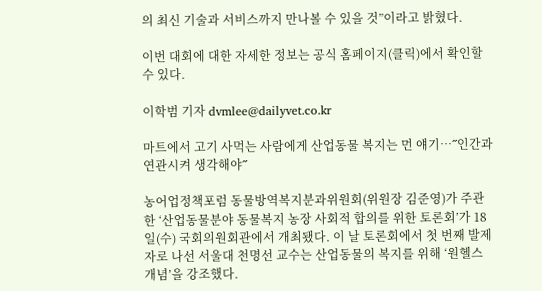의 최신 기술과 서비스까지 만나볼 수 있을 것”이라고 밝혔다.

이번 대회에 대한 자세한 정보는 공식 홈페이지(클릭)에서 확인할 수 있다.

이학범 기자 dvmlee@dailyvet.co.kr

마트에서 고기 사먹는 사람에게 산업동물 복지는 먼 얘기…˝인간과 연관시켜 생각해야˝

농어업정책포럼 동물방역복지분과위원회(위원장 김준영)가 주관한 ‘산업동물분야 동물복지 농장 사회적 합의를 위한 토론회’가 18일(수) 국회의원회관에서 개최됐다. 이 날 토론회에서 첫 번째 발제자로 나선 서울대 천명선 교수는 산업동물의 복지를 위해 ‘원헬스 개념’을 강조했다.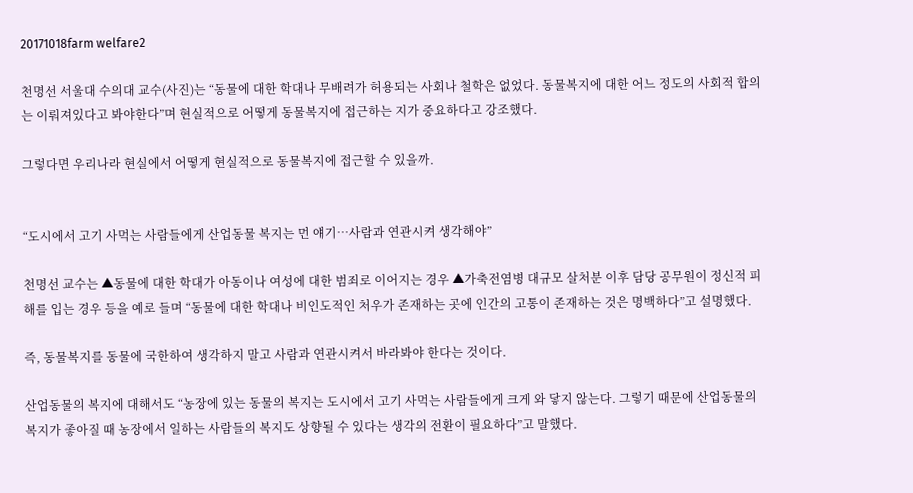20171018farm welfare2

천명선 서울대 수의대 교수(사진)는 “동물에 대한 학대나 무배려가 허용되는 사회나 철학은 없었다. 동물복지에 대한 어느 정도의 사회적 합의는 이뤄져있다고 봐야한다”며 현실적으로 어떻게 동물복지에 접근하는 지가 중요하다고 강조했다.

그렇다면 우리나라 현실에서 어떻게 현실적으로 동물복지에 접근할 수 있을까.


“도시에서 고기 사먹는 사람들에게 산업동물 복지는 먼 얘기…사람과 연관시켜 생각해야”

천명선 교수는 ▲동물에 대한 학대가 아동이나 여성에 대한 범죄로 이어지는 경우 ▲가축전염병 대규모 살처분 이후 담당 공무원이 정신적 피해를 입는 경우 등을 예로 들며 “동물에 대한 학대나 비인도적인 처우가 존재하는 곳에 인간의 고통이 존재하는 것은 명백하다”고 설명했다.

즉, 동물복지를 동물에 국한하여 생각하지 말고 사람과 연관시켜서 바라봐야 한다는 것이다.

산업동물의 복지에 대해서도 “농장에 있는 동물의 복지는 도시에서 고기 사먹는 사람들에게 크게 와 닿지 않는다. 그렇기 때문에 산업동물의 복지가 좋아질 때 농장에서 일하는 사람들의 복지도 상향될 수 있다는 생각의 전환이 필요하다”고 말했다.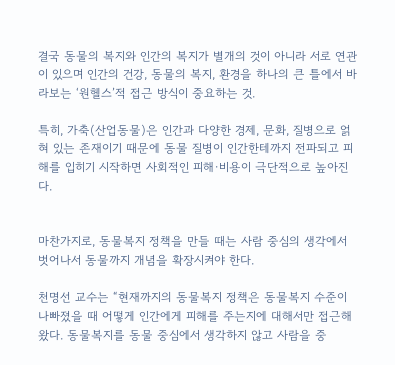결국 동물의 복지와 인간의 복지가 별개의 것이 아니라 서로 연관이 있으며 인간의 건강, 동물의 복지, 환경을 하나의 큰 틀에서 바라보는 ‘원헬스’적 접근 방식이 중요하는 것.

특히, 가축(산업동물)은 인간과 다양한 경제, 문화, 질병으로 얽혀 있는 존재이기 때문에 동물 질병이 인간한테까지 전파되고 피해를 입히기 시작하면 사회적인 피해·비용이 극단적으로 높아진다.


마찬가지로, 동물복지 정책을 만들 때는 사람 중심의 생각에서 벗어나서 동물까지 개념을 확장시켜야 한다.

천명선 교수는 “현재까지의 동물복지 정책은 동물복지 수준이 나빠졌을 때 어떻게 인간에게 피해를 주는지에 대해서만 접근해왔다. 동물복지를 동물 중심에서 생각하지 않고 사람을 중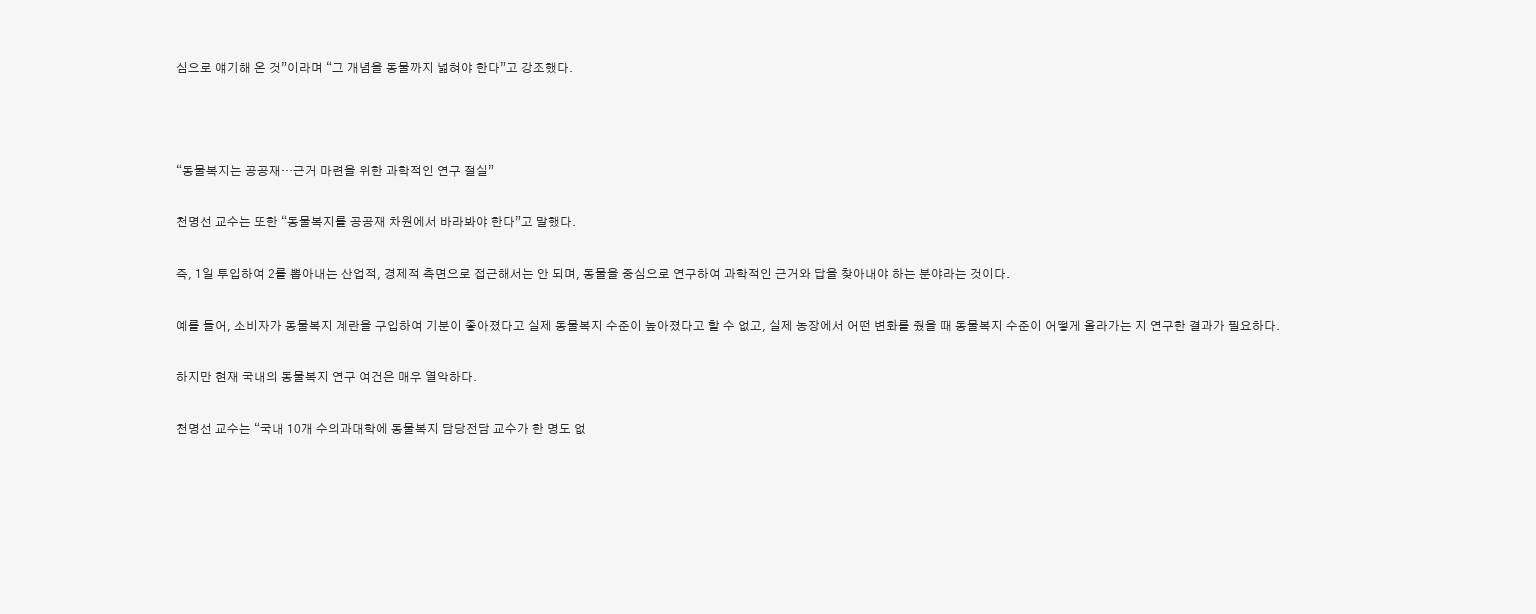심으로 얘기해 온 것”이라며 “그 개념을 동물까지 넓혀야 한다”고 강조했다.



“동물복지는 공공재…근거 마련을 위한 과학적인 연구 절실”

천명선 교수는 또한 “동물복지를 공공재 차원에서 바라봐야 한다”고 말했다.

즉, 1일 투입하여 2를 뽑아내는 산업적, 경제적 측면으로 접근해서는 안 되며, 동물을 중심으로 연구하여 과학적인 근거와 답을 찾아내야 하는 분야라는 것이다.

예를 들어, 소비자가 동물복지 계란을 구입하여 기분이 좋아졌다고 실제 동물복지 수준이 높아졌다고 할 수 없고, 실제 농장에서 어떤 변화를 줬을 때 동물복지 수준이 어떻게 올라가는 지 연구한 결과가 필요하다.

하지만 현재 국내의 동물복지 연구 여건은 매우 열악하다.

천명선 교수는 “국내 10개 수의과대학에 동물복지 담당전담 교수가 한 명도 없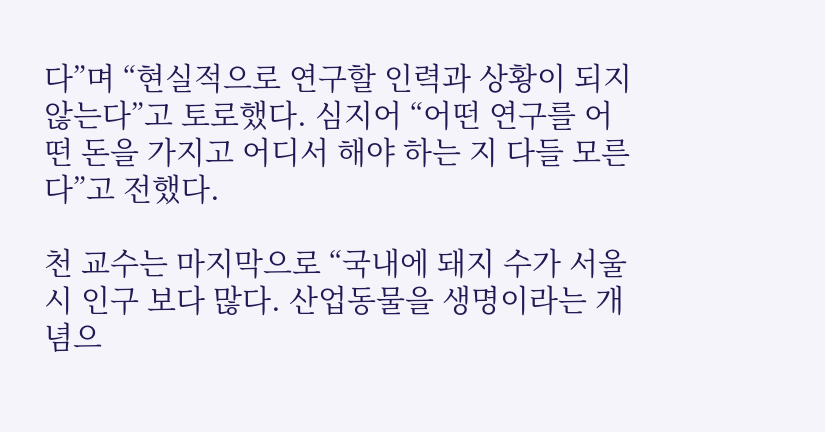다”며 “현실적으로 연구할 인력과 상황이 되지 않는다”고 토로했다. 심지어 “어떤 연구를 어떤 돈을 가지고 어디서 해야 하는 지 다들 모른다”고 전했다.

천 교수는 마지막으로 “국내에 돼지 수가 서울시 인구 보다 많다. 산업동물을 생명이라는 개념으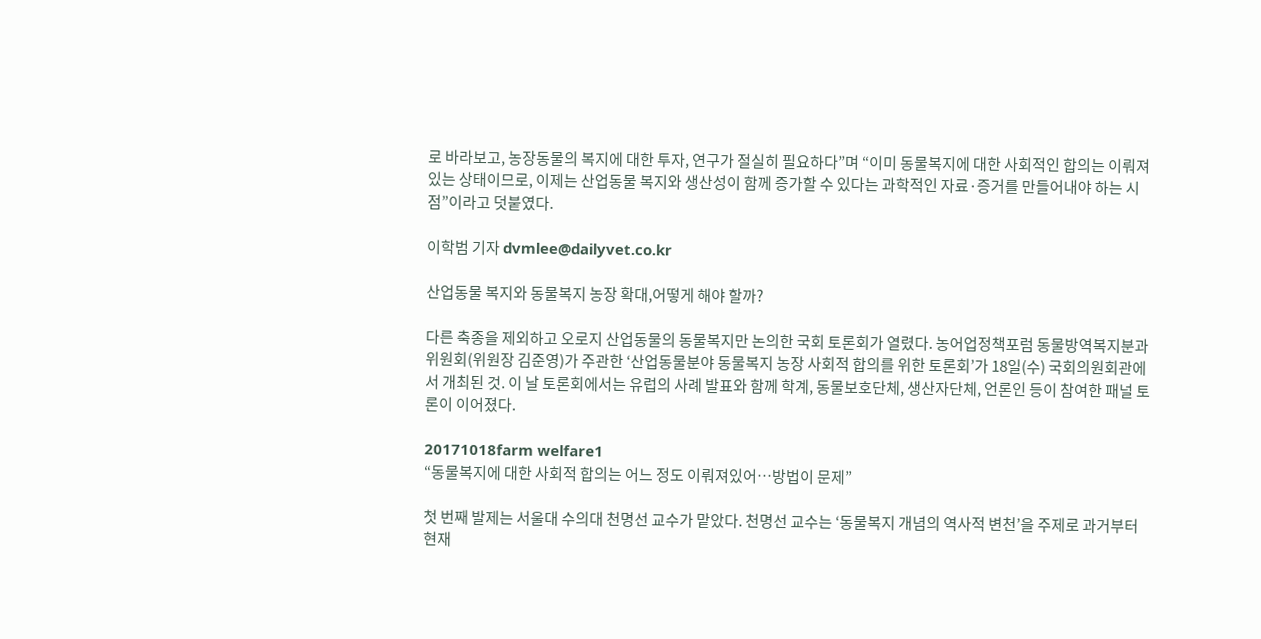로 바라보고, 농장동물의 복지에 대한 투자, 연구가 절실히 필요하다”며 “이미 동물복지에 대한 사회적인 합의는 이뤄져있는 상태이므로, 이제는 산업동물 복지와 생산성이 함께 증가할 수 있다는 과학적인 자료·증거를 만들어내야 하는 시점”이라고 덧붙였다.

이학범 기자 dvmlee@dailyvet.co.kr

산업동물 복지와 동물복지 농장 확대,어떻게 해야 할까?

다른 축종을 제외하고 오로지 산업동물의 동물복지만 논의한 국회 토론회가 열렸다. 농어업정책포럼 동물방역복지분과위원회(위원장 김준영)가 주관한 ‘산업동물분야 동물복지 농장 사회적 합의를 위한 토론회’가 18일(수) 국회의원회관에서 개최된 것. 이 날 토론회에서는 유럽의 사례 발표와 함께 학계, 동물보호단체, 생산자단체, 언론인 등이 참여한 패널 토론이 이어졌다.

20171018farm welfare1
“동물복지에 대한 사회적 합의는 어느 정도 이뤄져있어…방법이 문제”

첫 번째 발제는 서울대 수의대 천명선 교수가 맡았다. 천명선 교수는 ‘동물복지 개념의 역사적 변천’을 주제로 과거부터 현재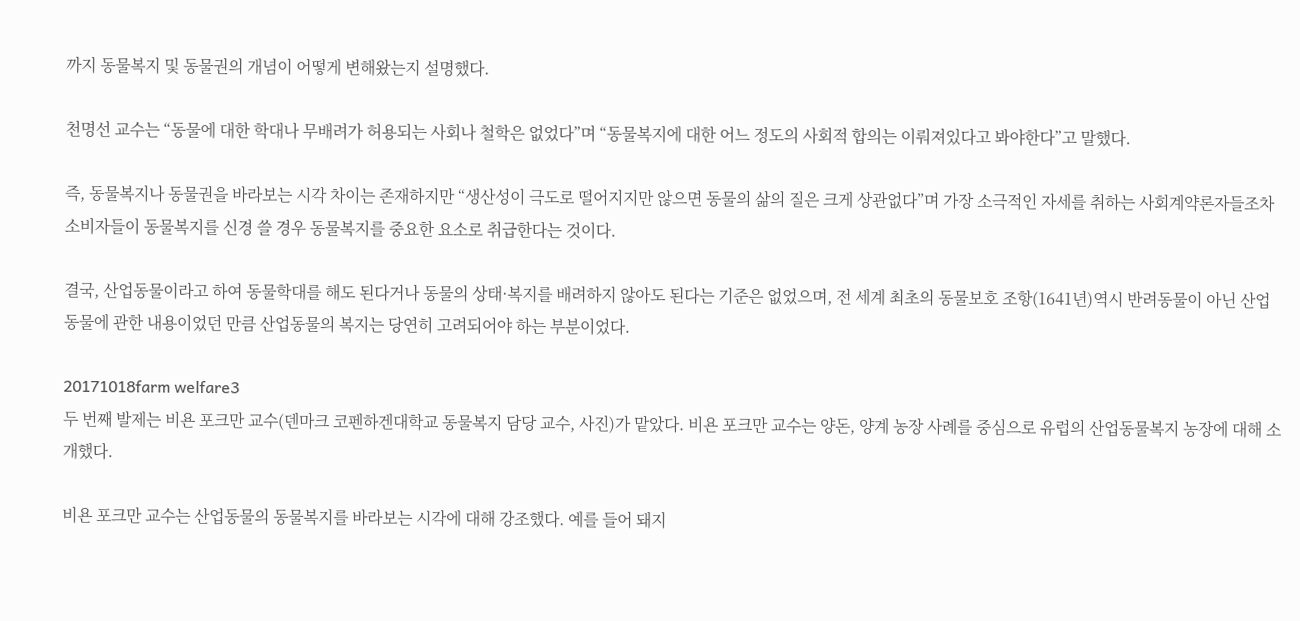까지 동물복지 및 동물권의 개념이 어떻게 변해왔는지 설명했다.

천명선 교수는 “동물에 대한 학대나 무배려가 허용되는 사회나 철학은 없었다”며 “동물복지에 대한 어느 정도의 사회적 합의는 이뤄져있다고 봐야한다”고 말했다.

즉, 동물복지나 동물권을 바라보는 시각 차이는 존재하지만 “생산성이 극도로 떨어지지만 않으면 동물의 삶의 질은 크게 상관없다”며 가장 소극적인 자세를 취하는 사회계약론자들조차 소비자들이 동물복지를 신경 쓸 경우 동물복지를 중요한 요소로 취급한다는 것이다.

결국, 산업동물이라고 하여 동물학대를 해도 된다거나 동물의 상태·복지를 배려하지 않아도 된다는 기준은 없었으며, 전 세계 최초의 동물보호 조항(1641년)역시 반려동물이 아닌 산업동물에 관한 내용이었던 만큼 산업동물의 복지는 당연히 고려되어야 하는 부분이었다.

20171018farm welfare3
두 번째 발제는 비욘 포크만 교수(덴마크 코펜하겐대학교 동물복지 담당 교수, 사진)가 맡았다. 비욘 포크만 교수는 양돈, 양계 농장 사례를 중심으로 유럽의 산업동물복지 농장에 대해 소개했다.

비욘 포크만 교수는 산업동물의 동물복지를 바라보는 시각에 대해 강조했다. 예를 들어 돼지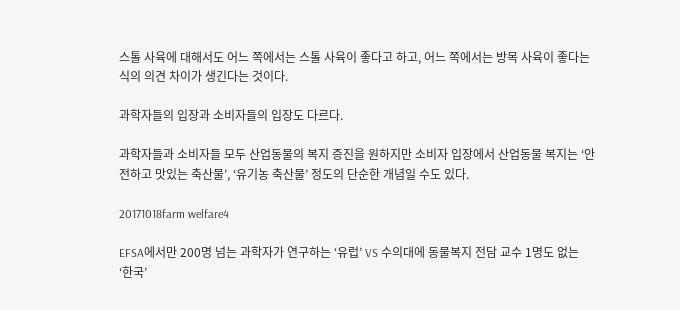스톨 사육에 대해서도 어느 쪽에서는 스톨 사육이 좋다고 하고, 어느 쪽에서는 방목 사육이 좋다는 식의 의견 차이가 생긴다는 것이다.

과학자들의 입장과 소비자들의 입장도 다르다.

과학자들과 소비자들 모두 산업동물의 복지 증진을 원하지만 소비자 입장에서 산업동물 복지는 ‘안전하고 맛있는 축산물’, ‘유기농 축산물’ 정도의 단순한 개념일 수도 있다.

20171018farm welfare4

EFSA에서만 200명 넘는 과학자가 연구하는 ‘유럽’ VS 수의대에 동물복지 전담 교수 1명도 없는 ‘한국’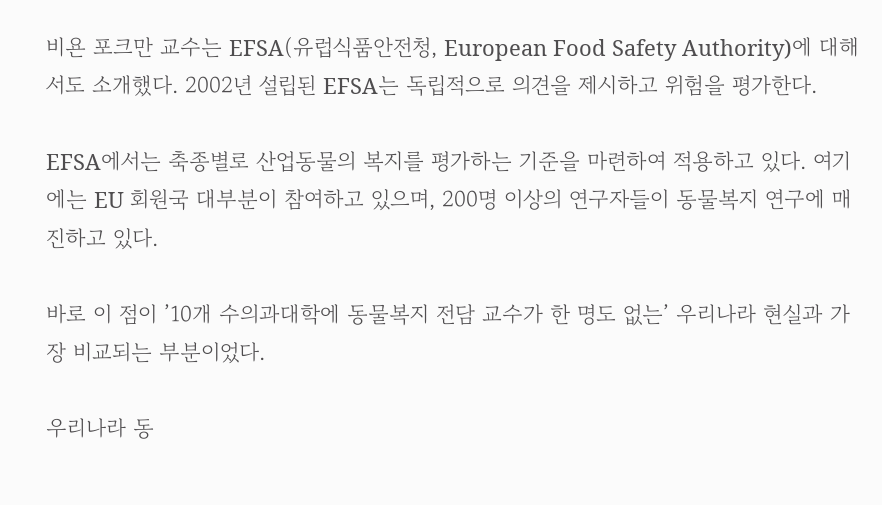비욘 포크만 교수는 EFSA(유럽식품안전청, European Food Safety Authority)에 대해서도 소개했다. 2002년 설립된 EFSA는 독립적으로 의견을 제시하고 위험을 평가한다.

EFSA에서는 축종별로 산업동물의 복지를 평가하는 기준을 마련하여 적용하고 있다. 여기에는 EU 회원국 대부분이 참여하고 있으며, 200명 이상의 연구자들이 동물복지 연구에 매진하고 있다.

바로 이 점이 ’10개 수의과대학에 동물복지 전담 교수가 한 명도 없는’ 우리나라 현실과 가장 비교되는 부분이었다.

우리나라 동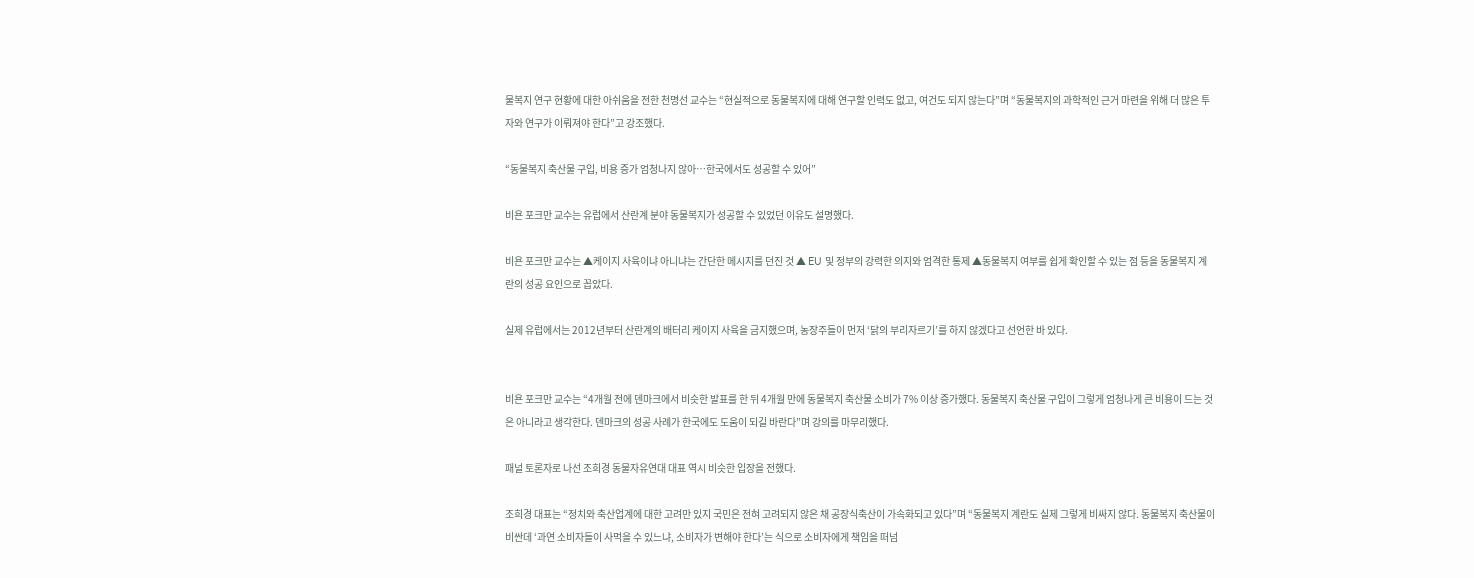물복지 연구 현황에 대한 아쉬움을 전한 천명선 교수는 “현실적으로 동물복지에 대해 연구할 인력도 없고, 여건도 되지 않는다”며 “동물복지의 과학적인 근거 마련을 위해 더 많은 투자와 연구가 이뤄져야 한다”고 강조했다.

“동물복지 축산물 구입, 비용 증가 엄청나지 않아…한국에서도 성공할 수 있어”

비욘 포크만 교수는 유럽에서 산란계 분야 동물복지가 성공할 수 있었던 이유도 설명했다.

비욘 포크만 교수는 ▲케이지 사육이냐 아니냐는 간단한 메시지를 던진 것 ▲ EU 및 정부의 강력한 의지와 엄격한 통제 ▲동물복지 여부를 쉽게 확인할 수 있는 점 등을 동물복지 계란의 성공 요인으로 꼽았다.

실제 유럽에서는 2012년부터 산란계의 배터리 케이지 사육을 금지했으며, 농장주들이 먼저 ‘닭의 부리자르기’를 하지 않겠다고 선언한 바 있다.


비욘 포크만 교수는 “4개월 전에 덴마크에서 비슷한 발표를 한 뒤 4개월 만에 동물복지 축산물 소비가 7% 이상 증가했다. 동물복지 축산물 구입이 그렇게 엄청나게 큰 비용이 드는 것은 아니라고 생각한다. 덴마크의 성공 사례가 한국에도 도움이 되길 바란다”며 강의를 마무리했다.

패널 토론자로 나선 조희경 동물자유연대 대표 역시 비슷한 입장을 전했다.

조희경 대표는 “정치와 축산업계에 대한 고려만 있지 국민은 전혀 고려되지 않은 채 공장식축산이 가속화되고 있다”며 “동물복지 계란도 실제 그렇게 비싸지 않다. 동물복지 축산물이 비싼데 ‘과연 소비자들이 사먹을 수 있느냐, 소비자가 변해야 한다’는 식으로 소비자에게 책임을 떠넘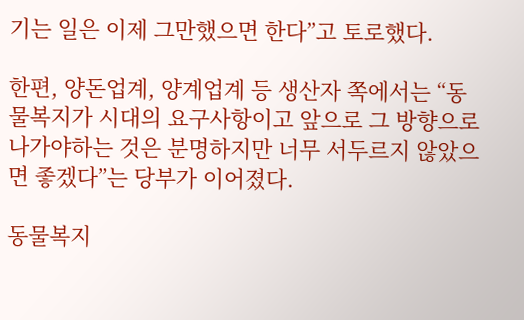기는 일은 이제 그만했으면 한다”고 토로했다.

한편, 양돈업계, 양계업계 등 생산자 쪽에서는 “동물복지가 시대의 요구사항이고 앞으로 그 방향으로 나가야하는 것은 분명하지만 너무 서두르지 않았으면 좋겠다”는 당부가 이어졌다.

동물복지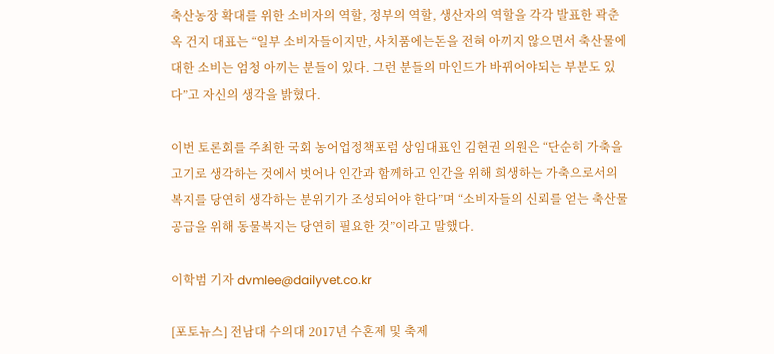축산농장 확대를 위한 소비자의 역할, 정부의 역할, 생산자의 역할을 각각 발표한 곽춘옥 건지 대표는 “일부 소비자들이지만, 사치품에는돈을 전혀 아끼지 않으면서 축산물에 대한 소비는 엄청 아끼는 분들이 있다. 그런 분들의 마인드가 바뀌어야되는 부분도 있다”고 자신의 생각을 밝혔다.

이번 토론회를 주최한 국회 농어업정책포럼 상임대표인 김현권 의원은 “단순히 가축을 고기로 생각하는 것에서 벗어나 인간과 함께하고 인간을 위해 희생하는 가축으로서의 복지를 당연히 생각하는 분위기가 조성되어야 한다”며 “소비자들의 신뢰를 얻는 축산물 공급을 위해 동물복지는 당연히 필요한 것”이라고 말했다.

이학범 기자 dvmlee@dailyvet.co.kr

[포토뉴스] 전남대 수의대 2017년 수혼제 및 축제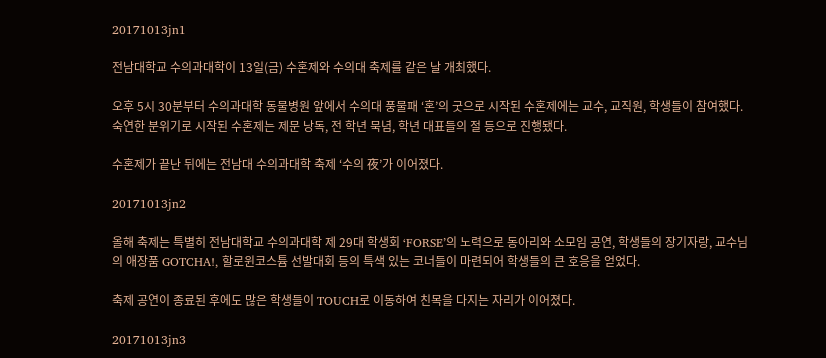20171013jn1

전남대학교 수의과대학이 13일(금) 수혼제와 수의대 축제를 같은 날 개최했다.

오후 5시 30분부터 수의과대학 동물병원 앞에서 수의대 풍물패 ‘혼’의 굿으로 시작된 수혼제에는 교수, 교직원, 학생들이 참여했다. 숙연한 분위기로 시작된 수혼제는 제문 낭독, 전 학년 묵념, 학년 대표들의 절 등으로 진행됐다.

수혼제가 끝난 뒤에는 전남대 수의과대학 축제 ‘수의 夜’가 이어졌다.

20171013jn2

올해 축제는 특별히 전남대학교 수의과대학 제 29대 학생회 ‘FORSE’의 노력으로 동아리와 소모임 공연, 학생들의 장기자랑, 교수님의 애장품 GOTCHA!, 할로윈코스튬 선발대회 등의 특색 있는 코너들이 마련되어 학생들의 큰 호응을 얻었다.

축제 공연이 종료된 후에도 많은 학생들이 TOUCH로 이동하여 친목을 다지는 자리가 이어졌다.

20171013jn3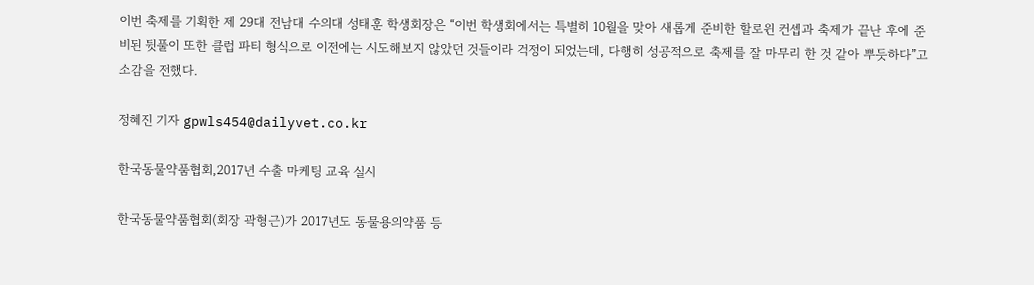이번 축제를 기획한 제 29대 전남대 수의대 성태훈 학생회장은 “이번 학생회에서는 특별히 10월을 맞아 새롭게 준비한 할로윈 컨셉과 축제가 끝난 후에 준비된 뒷풀이 또한 클럽 파티 형식으로 이전에는 시도해보지 않았던 것들이라 걱정이 되었는데, 다행히 성공적으로 축제를 잘 마무리 한 것 같아 뿌듯하다”고 소감을 전했다.

정혜진 기자 gpwls454@dailyvet.co.kr

한국동물약품협회,2017년 수출 마케팅 교육 실시

한국동물약품협회(회장 곽형근)가 2017년도 동물용의약품 등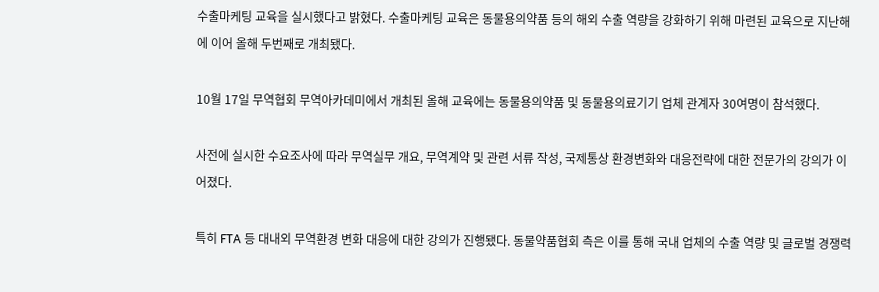수출마케팅 교육을 실시했다고 밝혔다. 수출마케팅 교육은 동물용의약품 등의 해외 수출 역량을 강화하기 위해 마련된 교육으로 지난해에 이어 올해 두번째로 개최됐다.

10월 17일 무역협회 무역아카데미에서 개최된 올해 교육에는 동물용의약품 및 동물용의료기기 업체 관계자 30여명이 참석했다.

사전에 실시한 수요조사에 따라 무역실무 개요, 무역계약 및 관련 서류 작성, 국제통상 환경변화와 대응전략에 대한 전문가의 강의가 이어졌다.

특히 FTA 등 대내외 무역환경 변화 대응에 대한 강의가 진행됐다. 동물약품협회 측은 이를 통해 국내 업체의 수출 역량 및 글로벌 경쟁력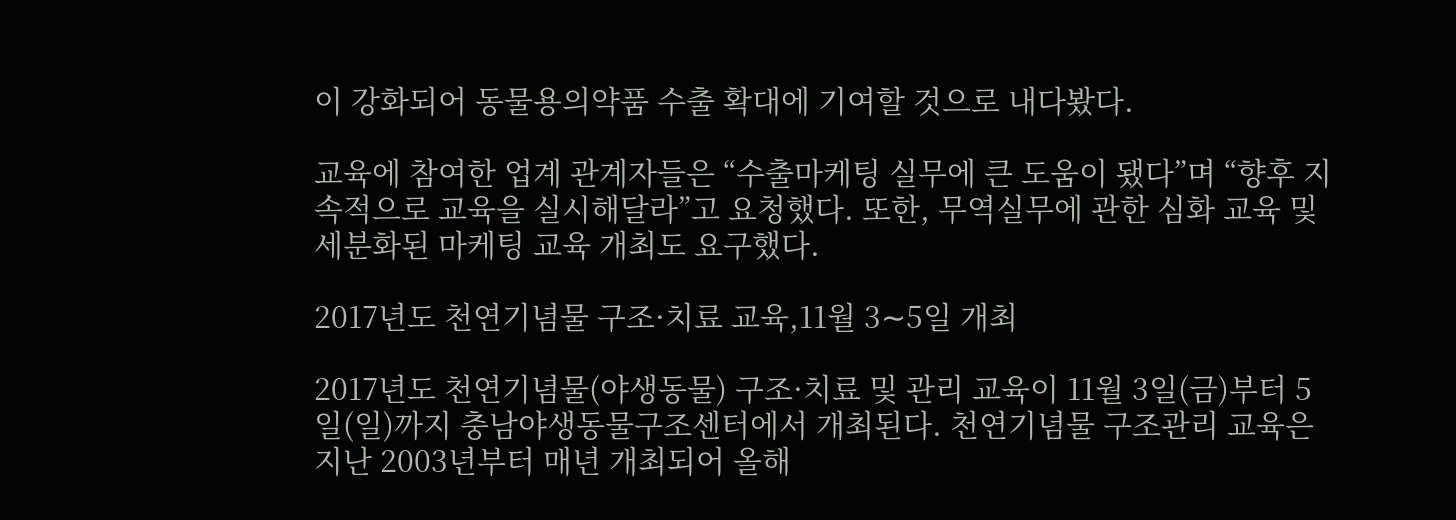이 강화되어 동물용의약품 수출 확대에 기여할 것으로 내다봤다.

교육에 참여한 업계 관계자들은 “수출마케팅 실무에 큰 도움이 됐다”며 “향후 지속적으로 교육을 실시해달라”고 요청했다. 또한, 무역실무에 관한 심화 교육 및 세분화된 마케팅 교육 개최도 요구했다.

2017년도 천연기념물 구조·치료 교육,11월 3∼5일 개최

2017년도 천연기념물(야생동물) 구조·치료 및 관리 교육이 11월 3일(금)부터 5일(일)까지 충남야생동물구조센터에서 개최된다. 천연기념물 구조관리 교육은 지난 2003년부터 매년 개최되어 올해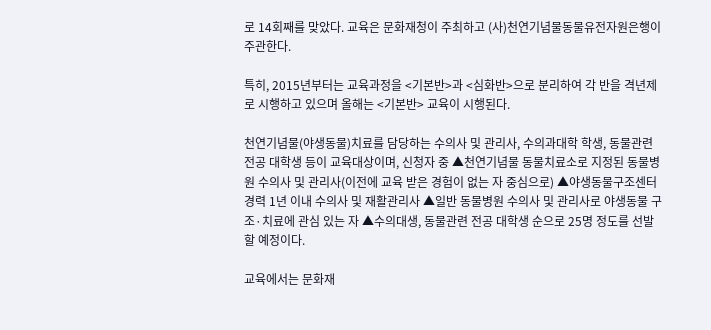로 14회째를 맞았다. 교육은 문화재청이 주최하고 (사)천연기념물동물유전자원은행이 주관한다.

특히, 2015년부터는 교육과정을 <기본반>과 <심화반>으로 분리하여 각 반을 격년제로 시행하고 있으며 올해는 <기본반> 교육이 시행된다.

천연기념물(야생동물)치료를 담당하는 수의사 및 관리사, 수의과대학 학생, 동물관련 전공 대학생 등이 교육대상이며, 신청자 중 ▲천연기념물 동물치료소로 지정된 동물병원 수의사 및 관리사(이전에 교육 받은 경험이 없는 자 중심으로) ▲야생동물구조센터 경력 1년 이내 수의사 및 재활관리사 ▲일반 동물병원 수의사 및 관리사로 야생동물 구조·치료에 관심 있는 자 ▲수의대생, 동물관련 전공 대학생 순으로 25명 정도를 선발할 예정이다.

교육에서는 문화재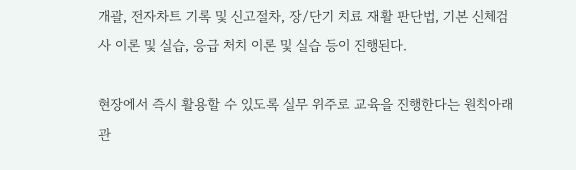개괄, 전자차트 기록 및 신고절차, 장/단기 치료 재활 판단법, 기본 신체검사 이론 및 실습, 응급 처치 이론 및 실습 등이 진행된다.

현장에서 즉시 활용할 수 있도록 실무 위주로 교육을 진행한다는 원칙아래 관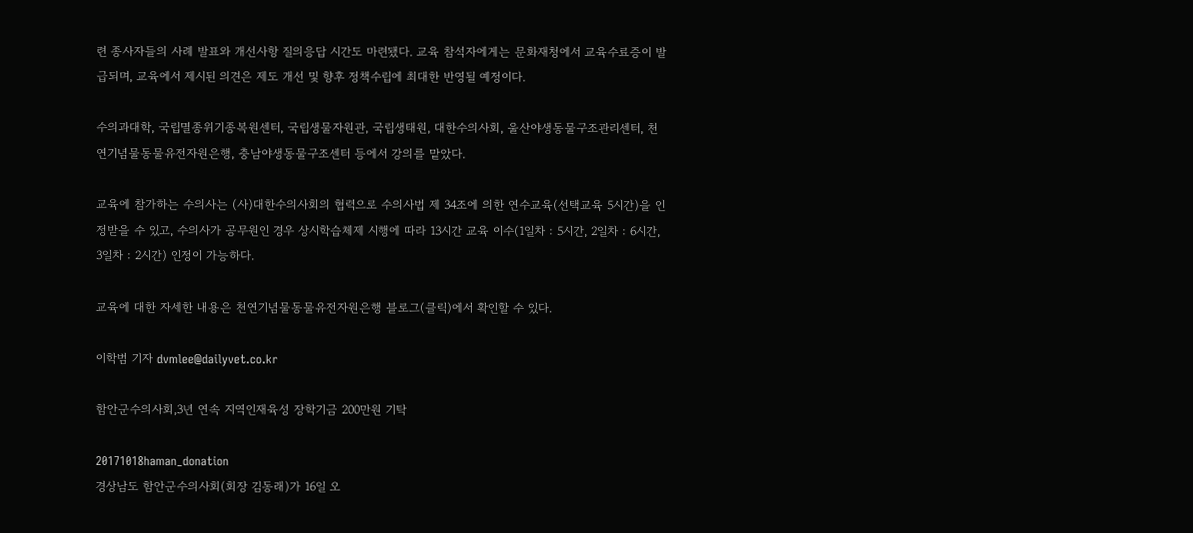련 종사자들의 사례 발표와 개선사항 질의응답 시간도 마련됐다. 교육 참석자에게는 문화재청에서 교육수료증이 발급되며, 교육에서 제시된 의견은 제도 개선 및 향후 정책수립에 최대한 반영될 예정이다.

수의과대학, 국립멸종위기종복원센터, 국립생물자원관, 국립생태원, 대한수의사회, 울산야생동물구조관리센터, 천연기념물동물유전자원은행, 충남야생동물구조센터 등에서 강의를 맡았다.

교육에 참가하는 수의사는 (사)대한수의사회의 협력으로 수의사법 제 34조에 의한 연수교육(선택교육 5시간)을 인정받을 수 있고, 수의사가 공무원인 경우 상시학습체제 시행에 따라 13시간 교육 이수(1일차 : 5시간, 2일차 : 6시간, 3일차 : 2시간) 인정이 가능하다.

교육에 대한 자세한 내용은 천연기념물동물유전자원은행 블로그(클릭)에서 확인할 수 있다.

이학범 기자 dvmlee@dailyvet.co.kr

함안군수의사회,3년 연속 지역인재육성 장학기금 200만원 기탁

20171018haman_donation
경상남도 함안군수의사회(회장 김동래)가 16일 오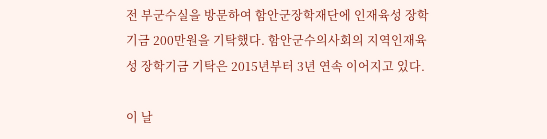전 부군수실을 방문하여 함안군장학재단에 인재육성 장학기금 200만원을 기탁했다. 함안군수의사회의 지역인재육성 장학기금 기탁은 2015년부터 3년 연속 이어지고 있다.

이 날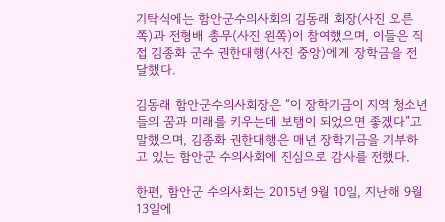기탁식에는 함안군수의사회의 김동래 회장(사진 오른쪽)과 전형배 총무(사진 왼쪽)이 참여했으며, 이들은 직접 김종화 군수 권한대행(사진 중앙)에게 장학금을 전달했다.

김동래 함안군수의사회장은 “이 장학기금이 지역 청소년들의 꿈과 미래를 키우는데 보탬이 되었으면 좋겠다”고 말했으며, 김종화 권한대행은 매년 장학기금을 기부하고 있는 함안군 수의사회에 진심으로 감사를 전했다.

한편, 함안군 수의사회는 2015년 9월 10일, 지난해 9월 13일에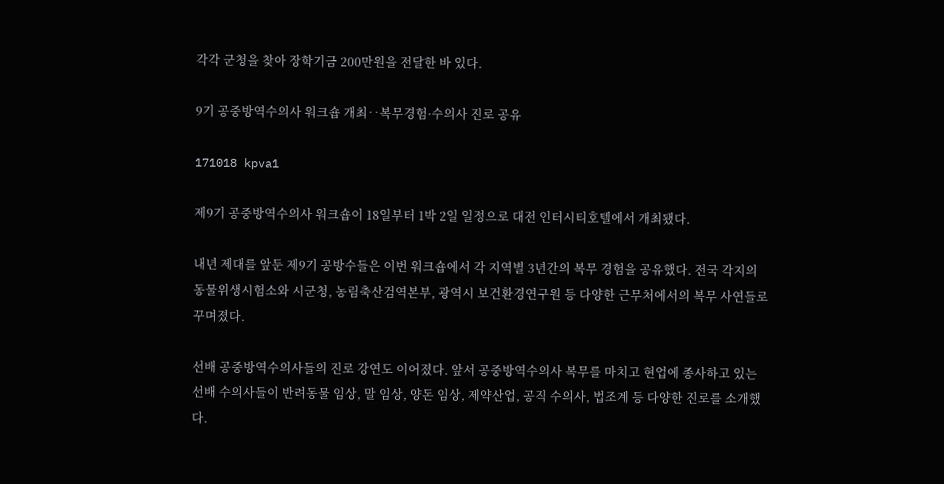각각 군청을 찾아 장학기금 200만원을 전달한 바 있다.

9기 공중방역수의사 워크숍 개최‥복무경험·수의사 진로 공유

171018 kpva1

제9기 공중방역수의사 워크숍이 18일부터 1박 2일 일정으로 대전 인터시티호텔에서 개최됐다.

내년 제대를 앞둔 제9기 공방수들은 이번 워크숍에서 각 지역별 3년간의 복무 경험을 공유했다. 전국 각지의 동물위생시험소와 시군청, 농림축산검역본부, 광역시 보건환경연구원 등 다양한 근무처에서의 복무 사연들로 꾸며졌다.

선배 공중방역수의사들의 진로 강연도 이어졌다. 앞서 공중방역수의사 복무를 마치고 현업에 종사하고 있는 선배 수의사들이 반려동물 임상, 말 임상, 양돈 임상, 제약산업, 공직 수의사, 법조계 등 다양한 진로를 소개했다.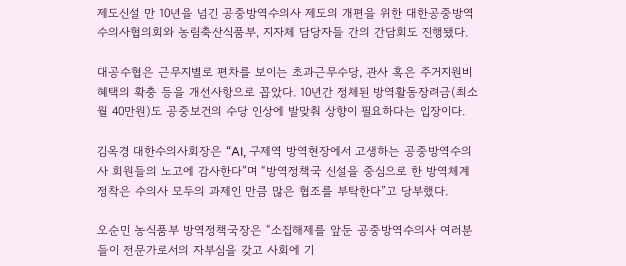제도신설 만 10년을 넘긴 공중방역수의사 제도의 개편을 위한 대한공중방역수의사협의회와 농림축산식품부, 지자체 담당자들 간의 간담회도 진행됐다.

대공수협은 근무지별로 편차를 보이는 초과근무수당, 관사 혹은 주거지원비 혜택의 확충 등을 개선사항으로 꼽았다. 10년간 정체된 방역활동장려금(최소 월 40만원)도 공중보건의 수당 인상에 발맞춰 상향이 필요하다는 입장이다.

김옥경 대한수의사회장은 “AI, 구제역 방역현장에서 고생하는 공중방역수의사 회원들의 노고에 감사한다”며 “방역정책국 신설을 중심으로 한 방역체계 정착은 수의사 모두의 과제인 만큼 많은 협조를 부탁한다”고 당부했다.

오순민 농식품부 방역정책국장은 “소집해제를 앞둔 공중방역수의사 여러분들이 전문가로서의 자부심을 갖고 사회에 기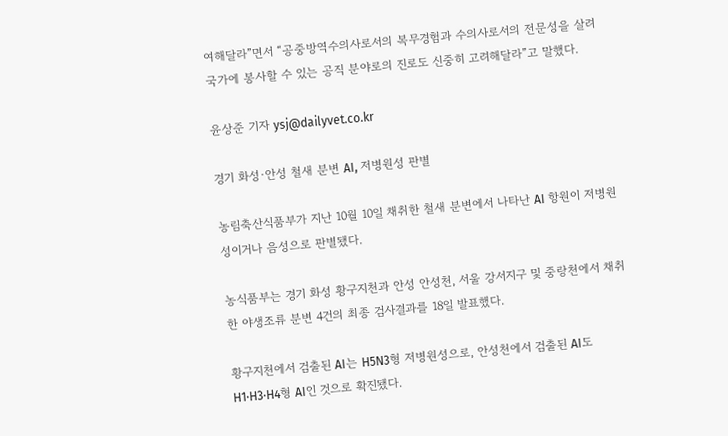여해달라”면서 “공중방역수의사로서의 복무경험과 수의사로서의 전문성을 살려 국가에 봉사할 수 있는 공직 분야로의 진로도 신중히 고려해달라”고 말했다.

윤상준 기자 ysj@dailyvet.co.kr

경기 화성·안성 철새 분변 AI, 저병원성 판별

농림축산식품부가 지난 10월 10일 채취한 철새 분변에서 나타난 AI 항원이 저병원성이거나 음성으로 판별됐다.

농식품부는 경기 화성 황구지천과 안성 안성천, 서울 강서지구 및 중랑천에서 채취한 야생조류 분변 4건의 최종 검사결과를 18일 발표했다.

황구지천에서 검출된 AI는 H5N3형 저병원성으로, 안성천에서 검출된 AI도 H1·H3·H4형 AI인 것으로 확진됐다.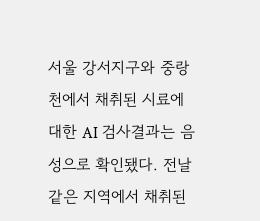서울 강서지구와 중랑천에서 채취된 시료에 대한 AI 검사결과는 음성으로 확인됐다. 전날 같은 지역에서 채취된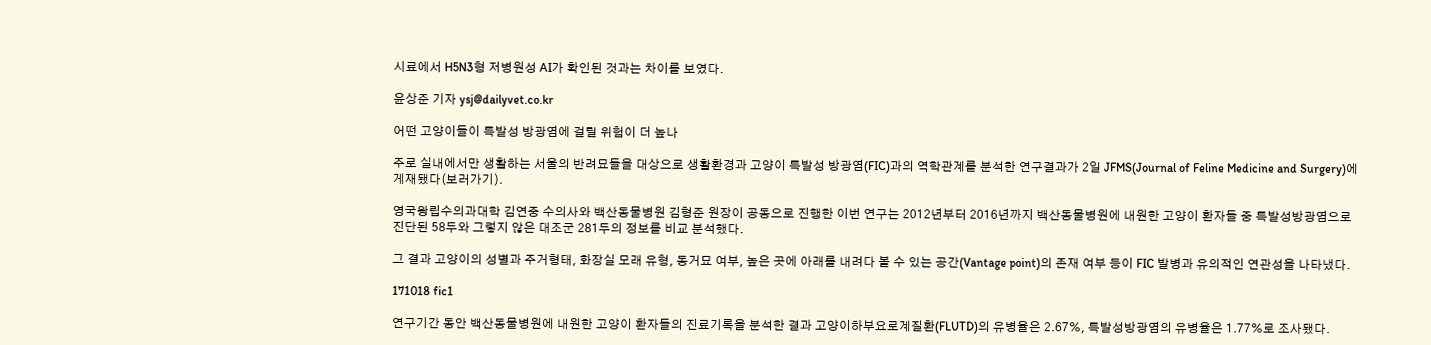시료에서 H5N3형 저병원성 AI가 확인된 것과는 차이를 보였다.

윤상준 기자 ysj@dailyvet.co.kr

어떤 고양이들이 특발성 방광염에 걸릴 위험이 더 높나

주로 실내에서만 생활하는 서울의 반려묘들을 대상으로 생활환경과 고양이 특발성 방광염(FIC)과의 역학관계를 분석한 연구결과가 2일 JFMS(Journal of Feline Medicine and Surgery)에 게재됐다(보러가기).

영국왕립수의과대학 김연중 수의사와 백산동물병원 김형준 원장이 공동으로 진행한 이번 연구는 2012년부터 2016년까지 백산동물병원에 내원한 고양이 환자들 중 특발성방광염으로 진단된 58두와 그렇지 않은 대조군 281두의 정보를 비교 분석했다.

그 결과 고양이의 성별과 주거형태, 화장실 모래 유형, 동거묘 여부, 높은 곳에 아래를 내려다 볼 수 있는 공간(Vantage point)의 존재 여부 등이 FIC 발병과 유의적인 연관성을 나타냈다.

171018 fic1

연구기간 동안 백산동물병원에 내원한 고양이 환자들의 진료기록을 분석한 결과 고양이하부요로계질환(FLUTD)의 유병율은 2.67%, 특발성방광염의 유병율은 1.77%로 조사됐다.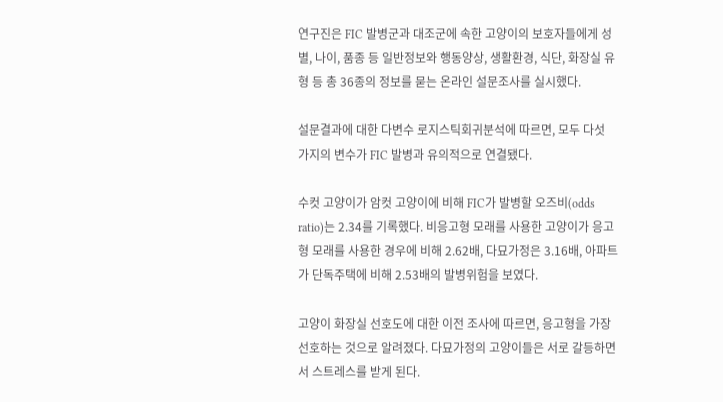연구진은 FIC 발병군과 대조군에 속한 고양이의 보호자들에게 성별, 나이, 품종 등 일반정보와 행동양상, 생활환경, 식단, 화장실 유형 등 총 36종의 정보를 묻는 온라인 설문조사를 실시했다.

설문결과에 대한 다변수 로지스틱회귀분석에 따르면, 모두 다섯 가지의 변수가 FIC 발병과 유의적으로 연결됐다.

수컷 고양이가 암컷 고양이에 비해 FIC가 발병할 오즈비(odds ratio)는 2.34를 기록했다. 비응고형 모래를 사용한 고양이가 응고형 모래를 사용한 경우에 비해 2.62배, 다묘가정은 3.16배, 아파트가 단독주택에 비해 2.53배의 발병위험을 보였다.

고양이 화장실 선호도에 대한 이전 조사에 따르면, 응고형을 가장 선호하는 것으로 알려졌다. 다묘가정의 고양이들은 서로 갈등하면서 스트레스를 받게 된다.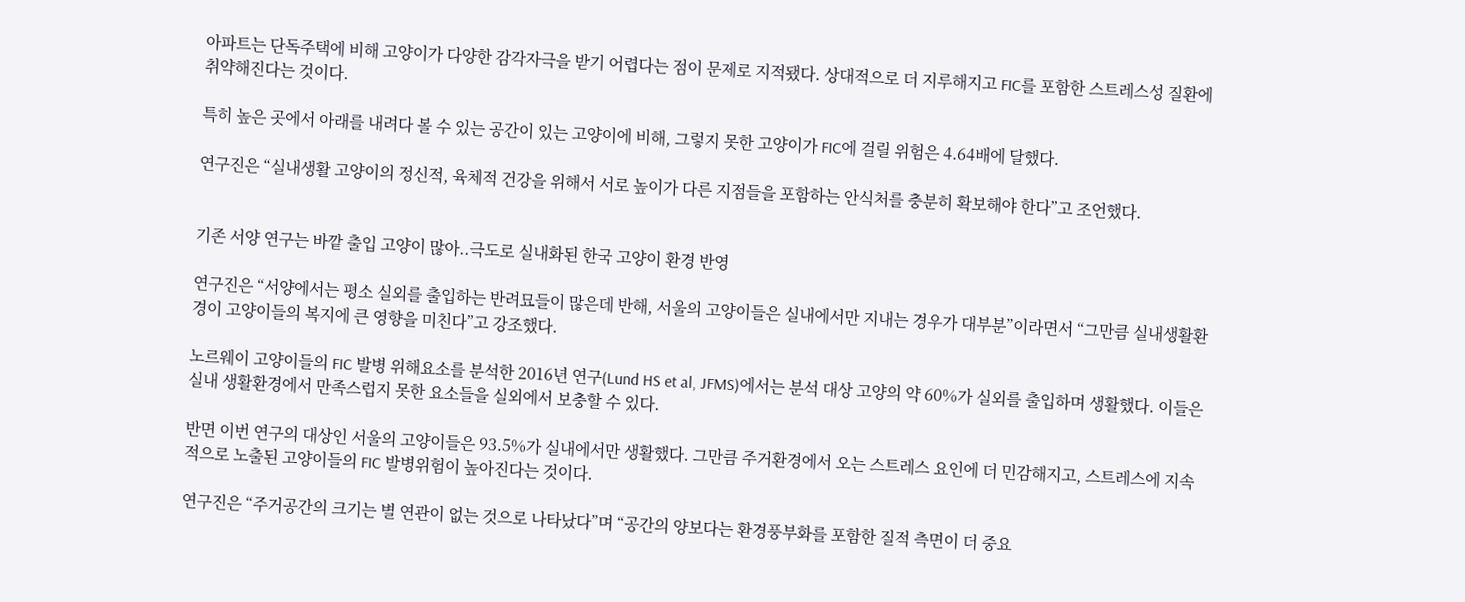아파트는 단독주택에 비해 고양이가 다양한 감각자극을 받기 어렵다는 점이 문제로 지적됐다. 상대적으로 더 지루해지고 FIC를 포함한 스트레스성 질환에 취약해진다는 것이다.

특히 높은 곳에서 아래를 내려다 볼 수 있는 공간이 있는 고양이에 비해, 그렇지 못한 고양이가 FIC에 걸릴 위험은 4.64배에 달했다.

연구진은 “실내생활 고양이의 정신적, 육체적 건강을 위해서 서로 높이가 다른 지점들을 포함하는 안식처를 충분히 확보해야 한다”고 조언했다.


기존 서양 연구는 바깥 출입 고양이 많아..극도로 실내화된 한국 고양이 환경 반영

연구진은 “서양에서는 평소 실외를 출입하는 반려묘들이 많은데 반해, 서울의 고양이들은 실내에서만 지내는 경우가 대부분”이라면서 “그만큼 실내생활환경이 고양이들의 복지에 큰 영향을 미친다”고 강조했다.

노르웨이 고양이들의 FIC 발병 위해요소를 분석한 2016년 연구(Lund HS et al, JFMS)에서는 분석 대상 고양의 약 60%가 실외를 출입하며 생활했다. 이들은 실내 생활환경에서 만족스럽지 못한 요소들을 실외에서 보충할 수 있다.

반면 이번 연구의 대상인 서울의 고양이들은 93.5%가 실내에서만 생활했다. 그만큼 주거환경에서 오는 스트레스 요인에 더 민감해지고, 스트레스에 지속적으로 노출된 고양이들의 FIC 발병위험이 높아진다는 것이다.

연구진은 “주거공간의 크기는 별 연관이 없는 것으로 나타났다”며 “공간의 양보다는 환경풍부화를 포함한 질적 측면이 더 중요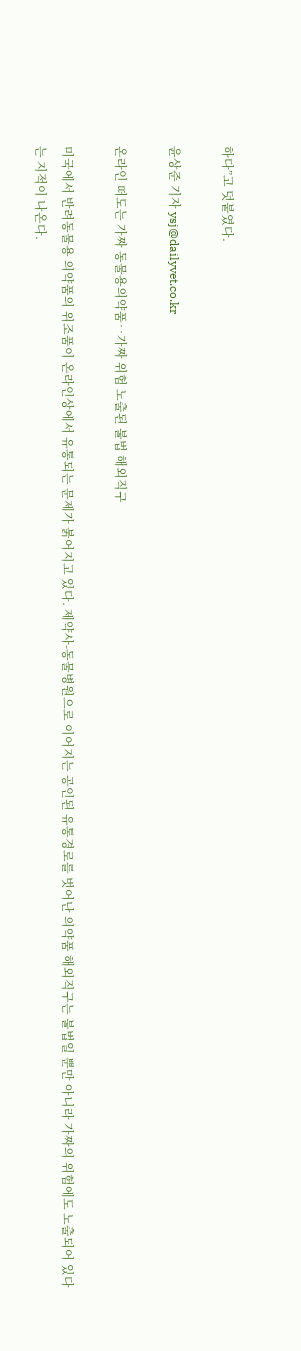하다”고 덧붙였다.

윤상준 기자 ysj@dailyvet.co.kr

온라인 떠도는 가짜 동물용의약품‥가짜 위험 노출된 불법 해외직구

미국에서 반려동물용 의약품의 위조품이 온라인상에서 유통되는 문제가 붉어지고 있다. 제약사-동물병원으로 이어지는 공인된 유통경로를 벗어난 의약품 해외직구는 불법일 뿐만 아니라 가짜의 위험에도 노출되어 있다는 지적이 나온다.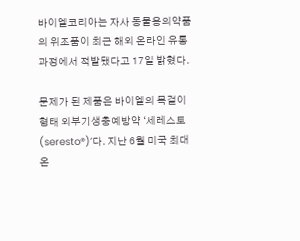바이엘코리아는 자사 동물용의약품의 위조품이 최근 해외 온라인 유통과정에서 적발됐다고 17일 밝혔다.

문제가 된 제품은 바이엘의 목걸이 형태 외부기생충예방약 ‘세레스토(seresto®)’다. 지난 6월 미국 최대 온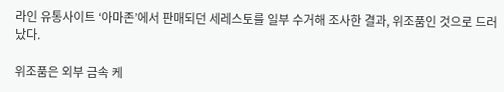라인 유통사이트 ‘아마존’에서 판매되던 세레스토를 일부 수거해 조사한 결과, 위조품인 것으로 드러났다.

위조품은 외부 금속 케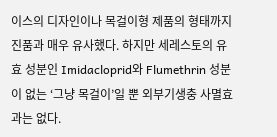이스의 디자인이나 목걸이형 제품의 형태까지 진품과 매우 유사했다. 하지만 세레스토의 유효 성분인 Imidacloprid와 Flumethrin 성분이 없는 ‘그냥 목걸이’일 뿐 외부기생충 사멸효과는 없다.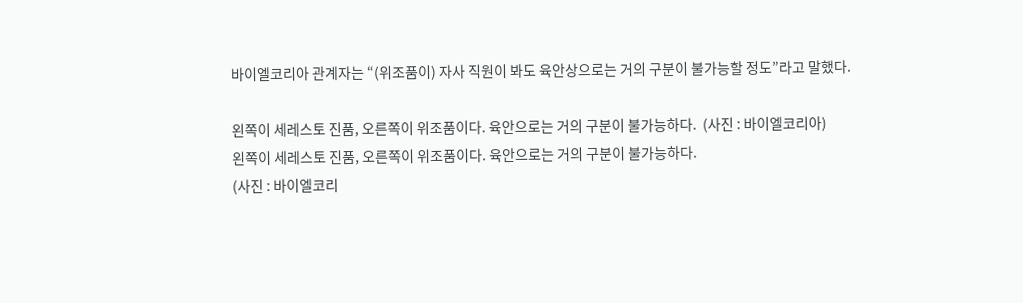바이엘코리아 관계자는 “(위조품이) 자사 직원이 봐도 육안상으로는 거의 구분이 불가능할 정도”라고 말했다.

왼쪽이 세레스토 진품, 오른쪽이 위조품이다. 육안으로는 거의 구분이 불가능하다.  (사진 : 바이엘코리아)
왼쪽이 세레스토 진품, 오른쪽이 위조품이다. 육안으로는 거의 구분이 불가능하다.
(사진 : 바이엘코리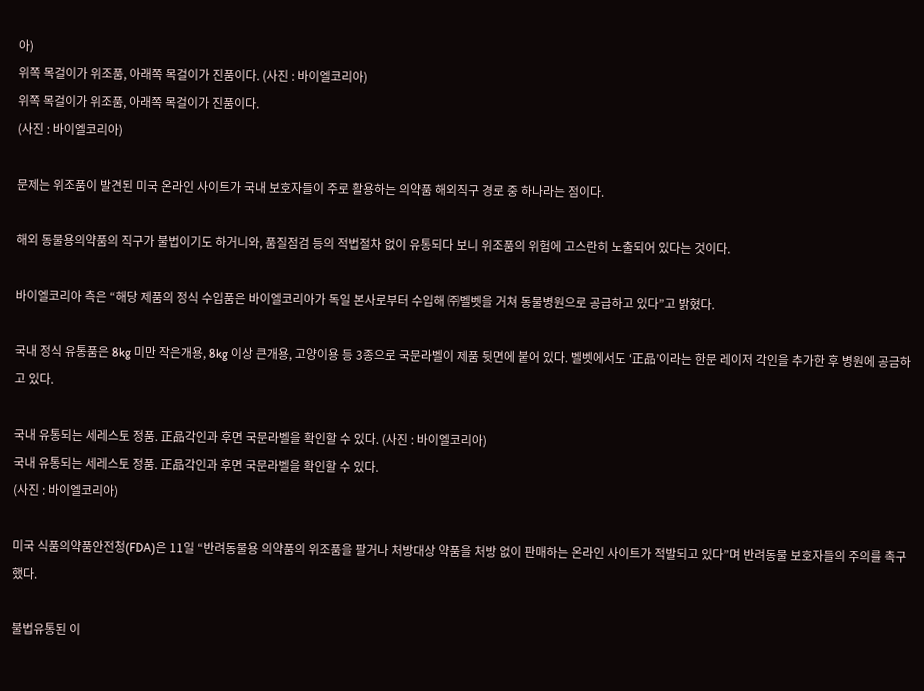아)
위쪽 목걸이가 위조품, 아래쪽 목걸이가 진품이다. (사진 : 바이엘코리아)
위쪽 목걸이가 위조품, 아래쪽 목걸이가 진품이다.
(사진 : 바이엘코리아)

문제는 위조품이 발견된 미국 온라인 사이트가 국내 보호자들이 주로 활용하는 의약품 해외직구 경로 중 하나라는 점이다.

해외 동물용의약품의 직구가 불법이기도 하거니와, 품질점검 등의 적법절차 없이 유통되다 보니 위조품의 위험에 고스란히 노출되어 있다는 것이다.

바이엘코리아 측은 “해당 제품의 정식 수입품은 바이엘코리아가 독일 본사로부터 수입해 ㈜벨벳을 거쳐 동물병원으로 공급하고 있다”고 밝혔다.

국내 정식 유통품은 8kg 미만 작은개용, 8kg 이상 큰개용, 고양이용 등 3종으로 국문라벨이 제품 뒷면에 붙어 있다. 벨벳에서도 ‘正品’이라는 한문 레이저 각인을 추가한 후 병원에 공금하고 있다.

국내 유통되는 세레스토 정품. 正品각인과 후면 국문라벨을 확인할 수 있다. (사진 : 바이엘코리아)
국내 유통되는 세레스토 정품. 正品각인과 후면 국문라벨을 확인할 수 있다.
(사진 : 바이엘코리아)

미국 식품의약품안전청(FDA)은 11일 “반려동물용 의약품의 위조품을 팔거나 처방대상 약품을 처방 없이 판매하는 온라인 사이트가 적발되고 있다”며 반려동물 보호자들의 주의를 촉구했다.

불법유통된 이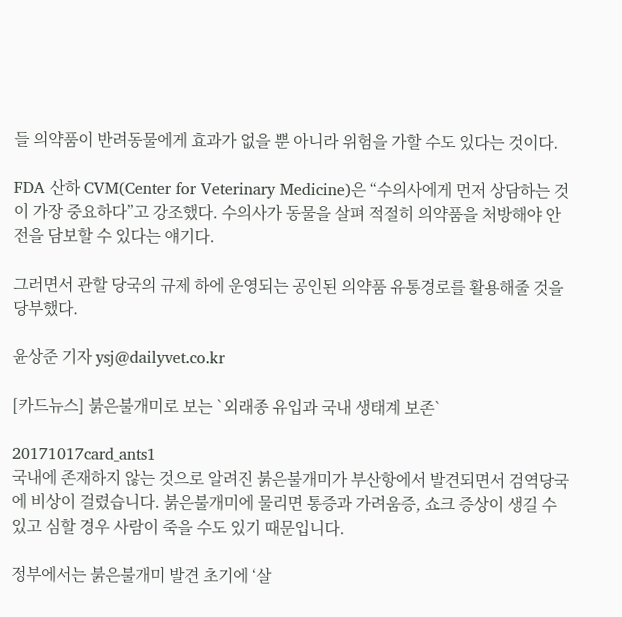들 의약품이 반려동물에게 효과가 없을 뿐 아니라 위험을 가할 수도 있다는 것이다.

FDA 산하 CVM(Center for Veterinary Medicine)은 “수의사에게 먼저 상담하는 것이 가장 중요하다”고 강조했다. 수의사가 동물을 살펴 적절히 의약품을 처방해야 안전을 담보할 수 있다는 얘기다.

그러면서 관할 당국의 규제 하에 운영되는 공인된 의약품 유통경로를 활용해줄 것을 당부했다.

윤상준 기자 ysj@dailyvet.co.kr

[카드뉴스] 붉은불개미로 보는 `외래종 유입과 국내 생태계 보존`

20171017card_ants1
국내에 존재하지 않는 것으로 알려진 붉은불개미가 부산항에서 발견되면서 검역당국에 비상이 걸렸습니다. 붉은불개미에 물리면 통증과 가려움증, 쇼크 증상이 생길 수 있고 심할 경우 사람이 죽을 수도 있기 때문입니다.

정부에서는 붉은불개미 발견 초기에 ‘살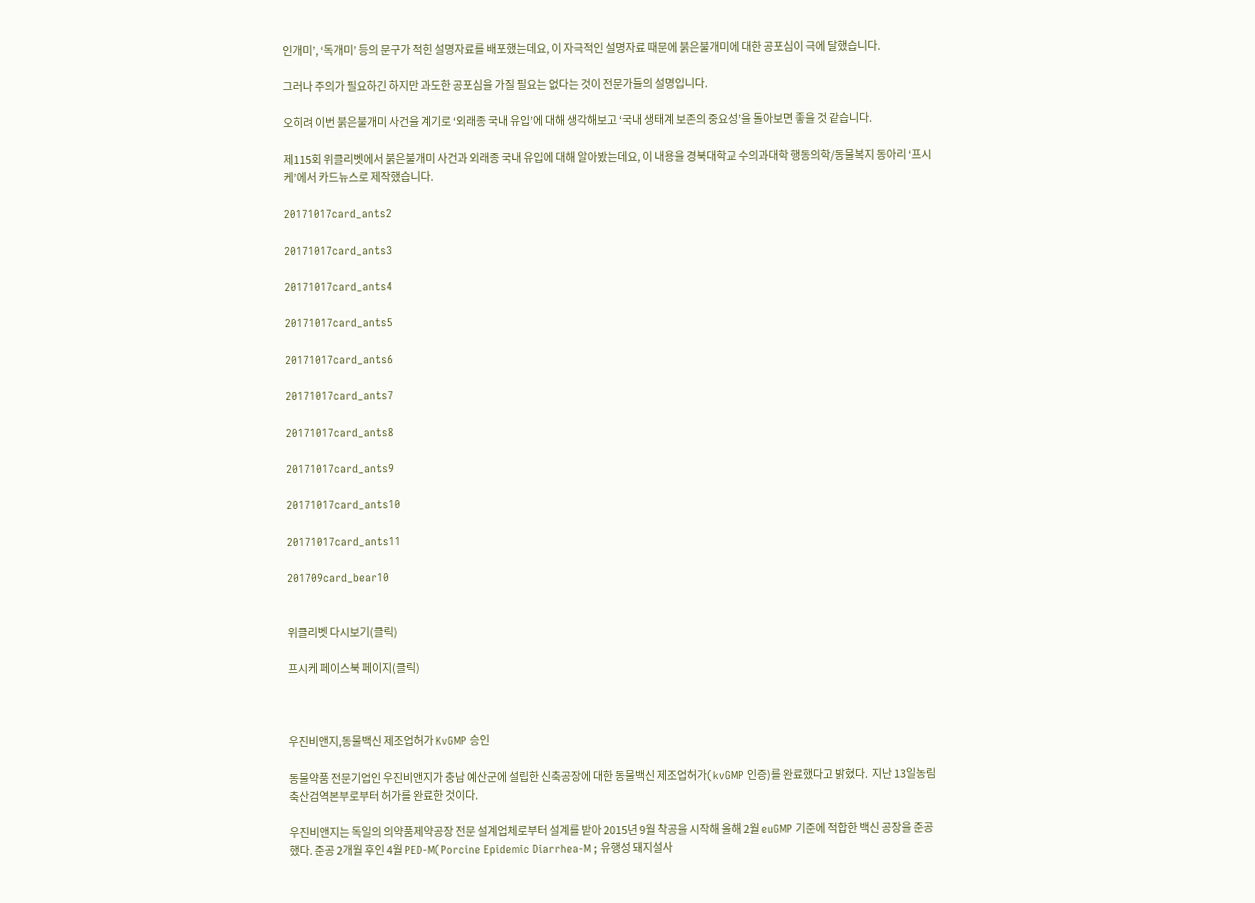인개미’, ‘독개미’ 등의 문구가 적힌 설명자료를 배포했는데요, 이 자극적인 설명자료 때문에 붉은불개미에 대한 공포심이 극에 달했습니다.

그러나 주의가 필요하긴 하지만 과도한 공포심을 가질 필요는 없다는 것이 전문가들의 설명입니다.

오히려 이번 붉은불개미 사건을 계기로 ‘외래종 국내 유입’에 대해 생각해보고 ‘국내 생태계 보존의 중요성’을 돌아보면 좋을 것 같습니다.

제115회 위클리벳에서 붉은불개미 사건과 외래종 국내 유입에 대해 알아봤는데요, 이 내용을 경북대학교 수의과대학 행동의학/동물복지 동아리 ‘프시케’에서 카드뉴스로 제작했습니다.

20171017card_ants2

20171017card_ants3

20171017card_ants4

20171017card_ants5

20171017card_ants6

20171017card_ants7

20171017card_ants8

20171017card_ants9

20171017card_ants10

20171017card_ants11

201709card_bear10


위클리벳 다시보기(클릭)

프시케 페이스북 페이지(클릭)



우진비앤지,동물백신 제조업허가 KvGMP 승인

동물약품 전문기업인 우진비앤지가 충남 예산군에 설립한 신축공장에 대한 동물백신 제조업허가(kvGMP 인증)를 완료했다고 밝혔다.  지난 13일농림축산검역본부로부터 허가를 완료한 것이다.

우진비앤지는 독일의 의약품제약공장 전문 설계업체로부터 설계를 받아 2015년 9월 착공을 시작해 올해 2월 euGMP 기준에 적합한 백신 공장을 준공했다. 준공 2개월 후인 4월 PED-M(Porcine Epidemic Diarrhea-M ; 유행성 돼지설사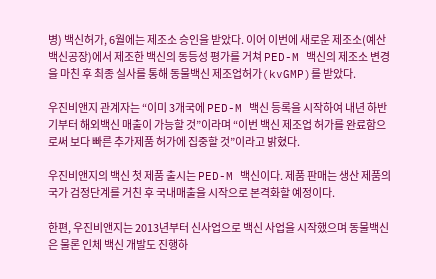병) 백신허가, 6월에는 제조소 승인을 받았다. 이어 이번에 새로운 제조소(예산 백신공장)에서 제조한 백신의 동등성 평가를 거쳐 PED-M 백신의 제조소 변경을 마친 후 최종 실사를 통해 동물백신 제조업허가(kvGMP)를 받았다.

우진비앤지 관계자는 “이미 3개국에 PED-M 백신 등록을 시작하여 내년 하반기부터 해외백신 매출이 가능할 것”이라며 “이번 백신 제조업 허가를 완료함으로써 보다 빠른 추가제품 허가에 집중할 것”이라고 밝혔다.

우진비앤지의 백신 첫 제품 출시는 PED-M 백신이다. 제품 판매는 생산 제품의 국가 검정단계를 거친 후 국내매출을 시작으로 본격화할 예정이다.

한편, 우진비앤지는 2013년부터 신사업으로 백신 사업을 시작했으며 동물백신은 물론 인체 백신 개발도 진행하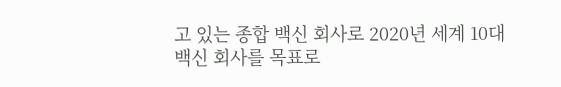고 있는 종합 백신 회사로 2020년 세계 10대 백신 회사를 목표로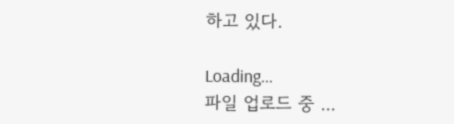하고 있다.

Loading...
파일 업로드 중 ...